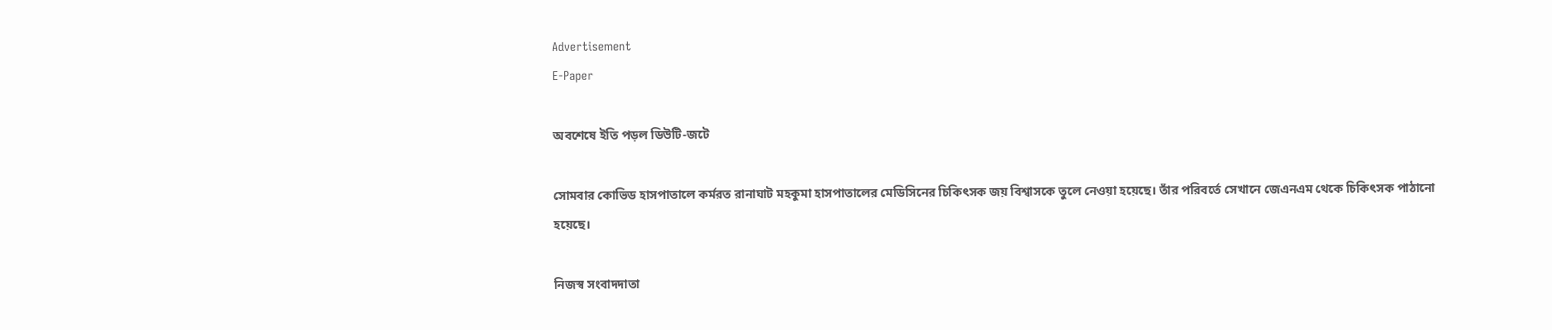Advertisement
E-Paper

অবশেষে ইতি পড়ল ডিউটি-জটে

সোমবার কোভিড হাসপাতালে কর্মরত রানাঘাট মহকুমা হাসপাতালের মেডিসিনের চিকিৎসক জয় বিশ্বাসকে তুলে নেওয়া হয়েছে। তাঁর পরিবর্তে সেখানে জেএনএম থেকে চিকিৎসক পাঠানো হয়েছে।

নিজস্ব সংবাদদাতা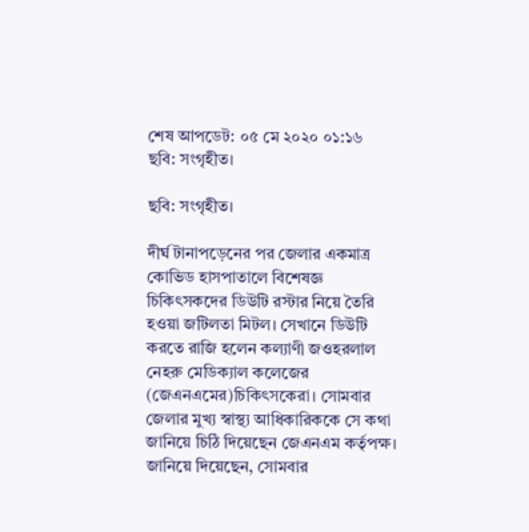শেষ আপডেট: ০৫ মে ২০২০ ০১:১৬
ছবি: সংগৃহীত।

ছবি: সংগৃহীত।

দীর্ঘ টানাপড়েনের পর জেলার একমাত্র কোভিড হাসপাতালে বিশেষজ্ঞ চিকিৎসকদের ডিউটি রস্টার নিয়ে তৈরি হওয়া জটিলতা মিটল। সেখানে ডিউটি করতে রাজি হলেন কল্যাণী জওহরলাল নেহরু মেডিক্যাল কলেজের (জেএনএমের)চিকিৎসকেরা। সোমবার জেলার মুখ্য স্বাস্থ্য আধিকারিককে সে কথা জানিয়ে চিঠি দিয়েছেন জেএনএম কর্তৃপক্ষ। জানিয়ে দিয়েছেন, সোমবার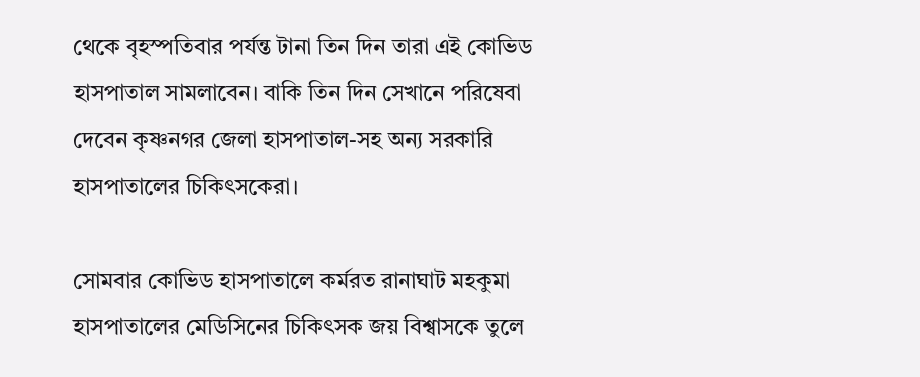থেকে বৃহস্পতিবার পর্যন্ত টানা তিন দিন তারা এই কোভিড হাসপাতাল সামলাবেন। বাকি তিন দিন সেখানে পরিষেবা দেবেন কৃষ্ণনগর জেলা হাসপাতাল-সহ অন্য সরকারি হাসপাতালের চিকিৎসকেরা।

সোমবার কোভিড হাসপাতালে কর্মরত রানাঘাট মহকুমা হাসপাতালের মেডিসিনের চিকিৎসক জয় বিশ্বাসকে তুলে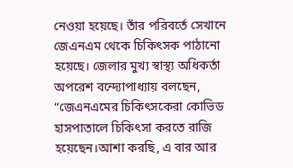নেওয়া হয়েছে। তাঁর পরিবর্তে সেখানে জেএনএম থেকে চিকিৎসক পাঠানো হয়েছে। জেলার মুখ্য স্বাস্থ্য অধিকর্তা অপরেশ বন্দ্যোপাধ্যায় বলছেন, “জেএনএমের চিকিৎসকেরা কোভিড হাসপাতালে চিকিৎসা করতে রাজি হয়েছেন।আশা করছি, এ বার আর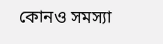কোনও সমস্যা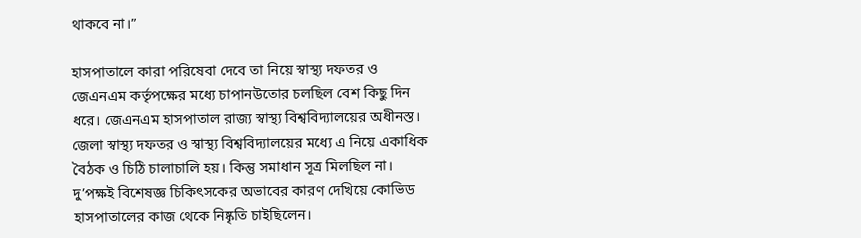থাকবে না।”

হাসপাতালে কারা পরিষেবা দেবে তা নিয়ে স্বাস্থ্য দফতর ও জেএনএম কর্তৃপক্ষের মধ্যে চাপানউতোর চলছিল বেশ কিছু দিন ধরে। জেএনএম হাসপাতাল রাজ্য স্বাস্থ্য বিশ্ববিদ্যালয়ের অধীনস্ত। জেলা স্বাস্থ্য দফতর ও স্বাস্থ্য বিশ্ববিদ্যালয়ের মধ্যে এ নিয়ে একাধিক বৈঠক ও চিঠি চালাচালি হয়। কিন্তু সমাধান সূত্র মিলছিল না। দু’পক্ষই বিশেষজ্ঞ চিকিৎসকের অভাবের কারণ দেখিয়ে কোভিড হাসপাতালের কাজ থেকে নিষ্কৃতি চাইছিলেন।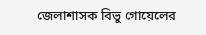জেলাশাসক বিভু গোয়েলের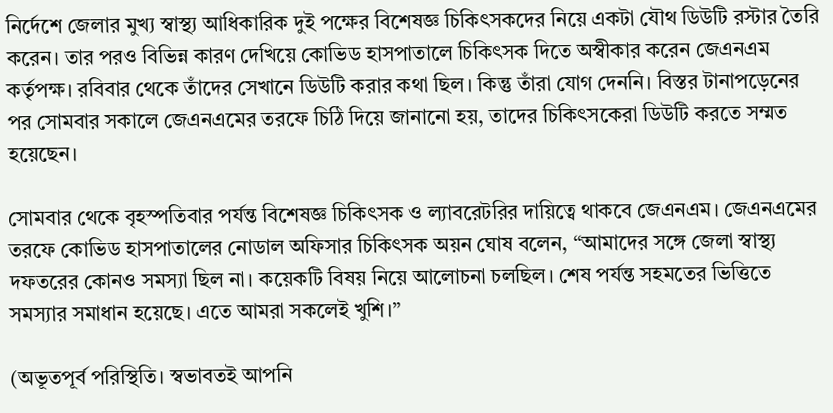নির্দেশে জেলার মুখ্য স্বাস্থ্য আধিকারিক দুই পক্ষের বিশেষজ্ঞ চিকিৎসকদের নিয়ে একটা যৌথ ডিউটি রস্টার তৈরি করেন। তার পরও বিভিন্ন কারণ দেখিয়ে কোভিড হাসপাতালে চিকিৎসক দিতে অস্বীকার করেন জেএনএম কর্তৃপক্ষ। রবিবার থেকে তাঁদের সেখানে ডিউটি করার কথা ছিল। কিন্তু তাঁরা যোগ দেননি। বিস্তর টানাপড়েনের পর সোমবার সকালে জেএনএমের তরফে চিঠি দিয়ে জানানো হয়, তাদের চিকিৎসকেরা ডিউটি করতে সম্মত হয়েছেন।

সোমবার থেকে বৃহস্পতিবার পর্যন্ত বিশেষজ্ঞ চিকিৎসক ও ল্যাবরেটরির দায়িত্বে থাকবে জেএনএম। জেএনএমের তরফে কোভিড হাসপাতালের নোডাল অফিসার চিকিৎসক অয়ন ঘোষ বলেন, “আমাদের সঙ্গে জেলা স্বাস্থ্য দফতরের কোনও সমস্যা ছিল না। কয়েকটি বিষয় নিয়ে আলোচনা চলছিল। শেষ পর্যন্ত সহমতের ভিত্তিতে সমস্যার সমাধান হয়েছে। এতে আমরা সকলেই খুশি।”

(অভূতপূর্ব পরিস্থিতি। স্বভাবতই আপনি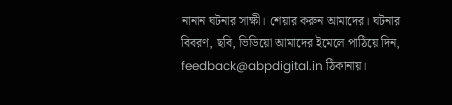নানান ঘটনার সাক্ষী। শেয়ার করুন আমাদের। ঘটনার বিবরণ, ছবি, ভিডিয়ো আমাদের ইমেলে পাঠিয়ে দিন, feedback@abpdigital.in ঠিকানায়।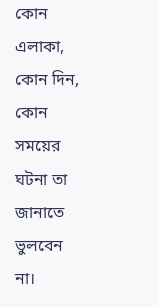কোন এলাকা, কোন দিন, কোন সময়ের ঘটনা তা জানাতে ভুলবেন না।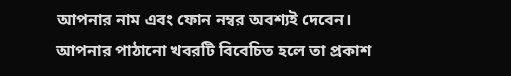আপনার নাম এবং ফোন নম্বর অবশ্যই দেবেন। আপনার পাঠানো খবরটি বিবেচিত হলে তা প্রকাশ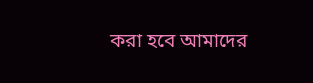করা হবে আমাদের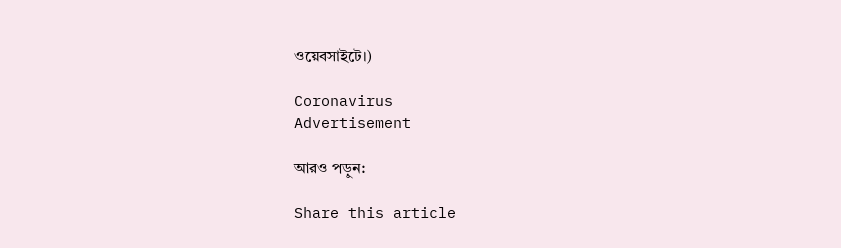ওয়েবসাইটে।)

Coronavirus
Advertisement

আরও পড়ুন:

Share this article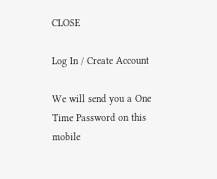CLOSE

Log In / Create Account

We will send you a One Time Password on this mobile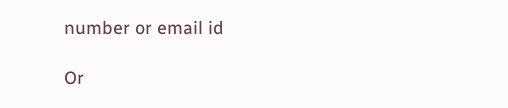number or email id

Or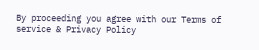By proceeding you agree with our Terms of service & Privacy Policy